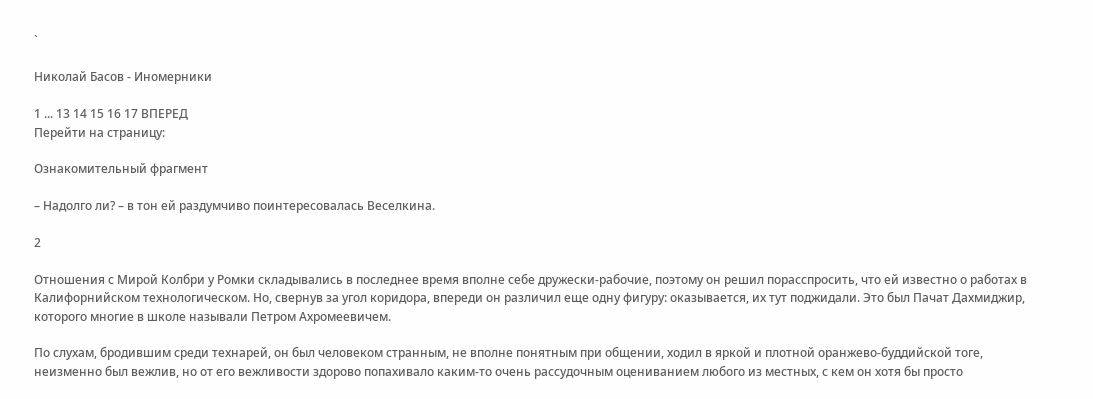`

Николай Басов - Иномерники

1 ... 13 14 15 16 17 ВПЕРЕД
Перейти на страницу:

Ознакомительный фрагмент

– Надолго ли? – в тон ей раздумчиво поинтересовалась Веселкина.

2

Отношения с Мирой Колбри у Ромки складывались в последнее время вполне себе дружески-рабочие, поэтому он решил порасспросить, что ей известно о работах в Калифорнийском технологическом. Но, свернув за угол коридора, впереди он различил еще одну фигуру: оказывается, их тут поджидали. Это был Пачат Дахмиджир, которого многие в школе называли Петром Ахромеевичем.

По слухам, бродившим среди технарей, он был человеком странным, не вполне понятным при общении, ходил в яркой и плотной оранжево-буддийской тоге, неизменно был вежлив, но от его вежливости здорово попахивало каким-то очень рассудочным оцениванием любого из местных, с кем он хотя бы просто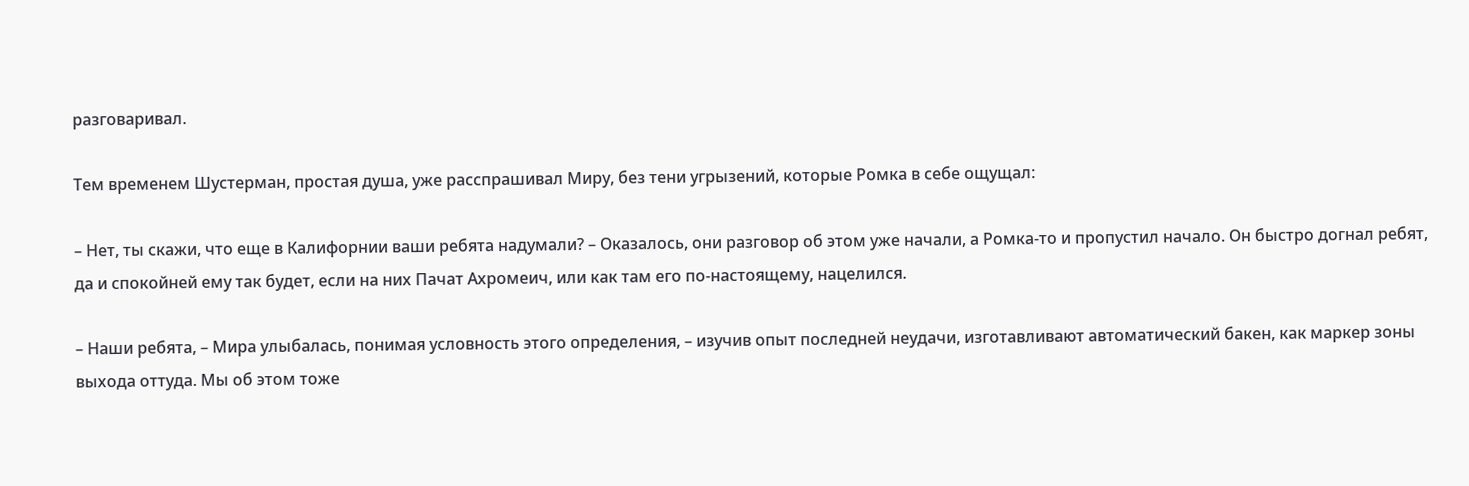разговаривал.

Тем временем Шустерман, простая душа, уже расспрашивал Миру, без тени угрызений, которые Ромка в себе ощущал:

– Нет, ты скажи, что еще в Калифорнии ваши ребята надумали? – Оказалось, они разговор об этом уже начали, а Ромка-то и пропустил начало. Он быстро догнал ребят, да и спокойней ему так будет, если на них Пачат Ахромеич, или как там его по-настоящему, нацелился.

– Наши ребята, – Мира улыбалась, понимая условность этого определения, – изучив опыт последней неудачи, изготавливают автоматический бакен, как маркер зоны выхода оттуда. Мы об этом тоже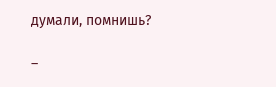думали, помнишь?

–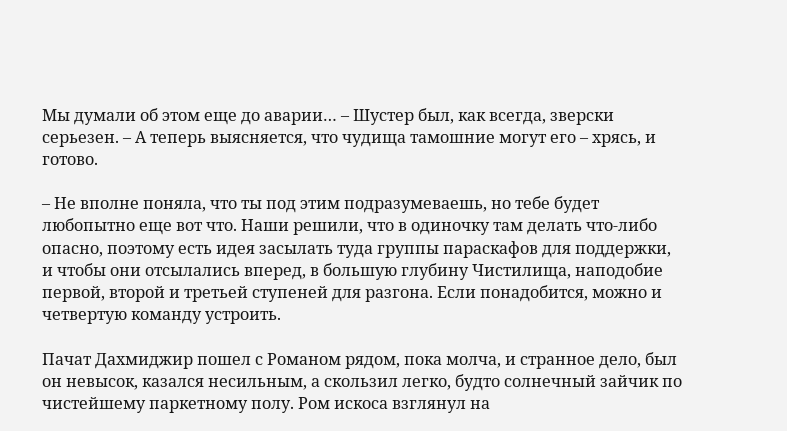Мы думали об этом еще до аварии… – Шустер был, как всегда, зверски серьезен. – А теперь выясняется, что чудища тамошние могут его – хрясь, и готово.

– Не вполне поняла, что ты под этим подразумеваешь, но тебе будет любопытно еще вот что. Наши решили, что в одиночку там делать что-либо опасно, поэтому есть идея засылать туда группы параскафов для поддержки, и чтобы они отсылались вперед, в большую глубину Чистилища, наподобие первой, второй и третьей ступеней для разгона. Если понадобится, можно и четвертую команду устроить.

Пачат Дахмиджир пошел с Романом рядом, пока молча, и странное дело, был он невысок, казался несильным, а скользил легко, будто солнечный зайчик по чистейшему паркетному полу. Ром искоса взглянул на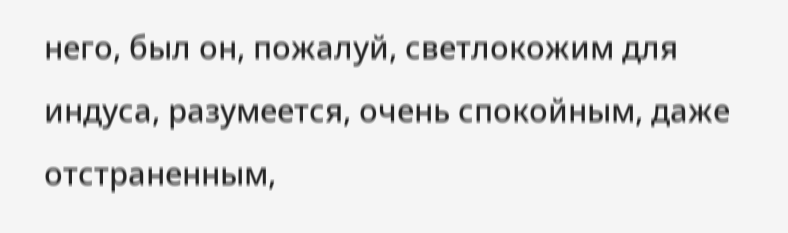него, был он, пожалуй, светлокожим для индуса, разумеется, очень спокойным, даже отстраненным,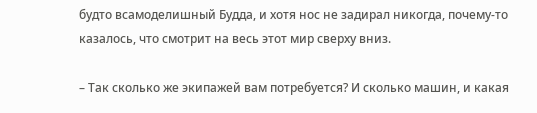будто всамоделишный Будда, и хотя нос не задирал никогда, почему-то казалось, что смотрит на весь этот мир сверху вниз.

– Так сколько же экипажей вам потребуется? И сколько машин, и какая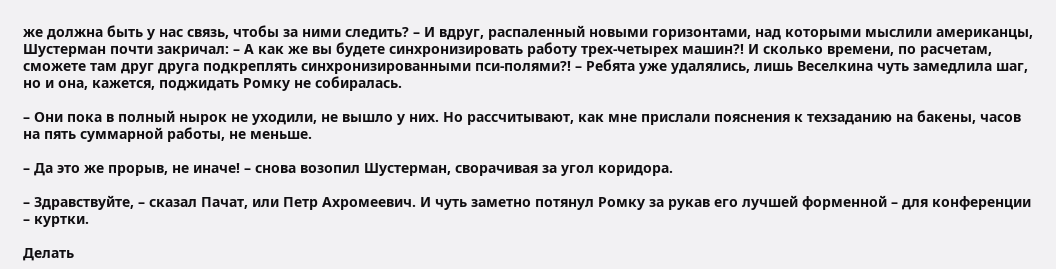же должна быть у нас связь, чтобы за ними следить? – И вдруг, распаленный новыми горизонтами, над которыми мыслили американцы, Шустерман почти закричал: – А как же вы будете синхронизировать работу трех-четырех машин?! И сколько времени, по расчетам, сможете там друг друга подкреплять синхронизированными пси-полями?! – Ребята уже удалялись, лишь Веселкина чуть замедлила шаг, но и она, кажется, поджидать Ромку не собиралась.

– Они пока в полный нырок не уходили, не вышло у них. Но рассчитывают, как мне прислали пояснения к техзаданию на бакены, часов на пять суммарной работы, не меньше.

– Да это же прорыв, не иначе! – снова возопил Шустерман, сворачивая за угол коридора.

– Здравствуйте, – сказал Пачат, или Петр Ахромеевич. И чуть заметно потянул Ромку за рукав его лучшей форменной – для конференции – куртки.

Делать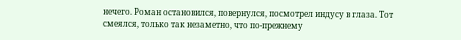нечего. Роман остановился, повернулся, посмотрел индусу в глаза. Тот смеялся, только так незаметно, что по-прежнему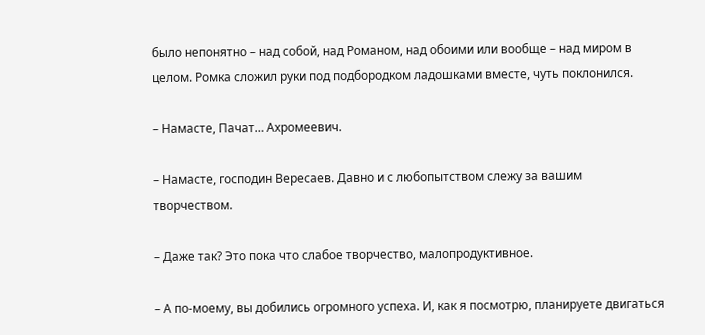было непонятно – над собой, над Романом, над обоими или вообще – над миром в целом. Ромка сложил руки под подбородком ладошками вместе, чуть поклонился.

– Намасте, Пачат… Ахромеевич.

– Намасте, господин Вересаев. Давно и с любопытством слежу за вашим творчеством.

– Даже так? Это пока что слабое творчество, малопродуктивное.

– А по-моему, вы добились огромного успеха. И, как я посмотрю, планируете двигаться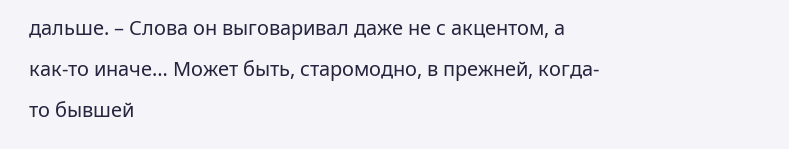дальше. – Слова он выговаривал даже не с акцентом, а как-то иначе… Может быть, старомодно, в прежней, когда-то бывшей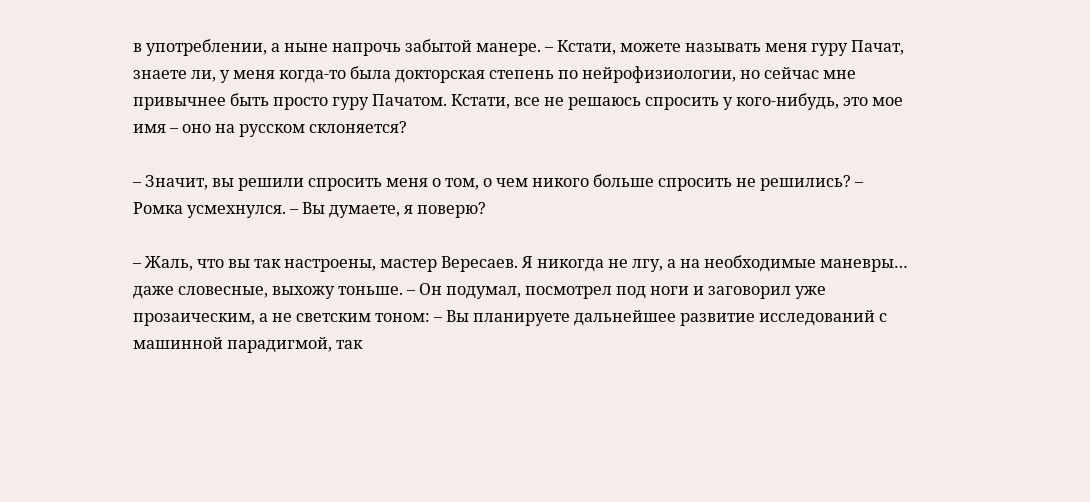в употреблении, а ныне напрочь забытой манере. – Кстати, можете называть меня гуру Пачат, знаете ли, у меня когда-то была докторская степень по нейрофизиологии, но сейчас мне привычнее быть просто гуру Пачатом. Кстати, все не решаюсь спросить у кого-нибудь, это мое имя – оно на русском склоняется?

– Значит, вы решили спросить меня о том, о чем никого больше спросить не решились? – Ромка усмехнулся. – Вы думаете, я поверю?

– Жаль, что вы так настроены, мастер Вересаев. Я никогда не лгу, а на необходимые маневры… даже словесные, выхожу тоньше. – Он подумал, посмотрел под ноги и заговорил уже прозаическим, а не светским тоном: – Вы планируете дальнейшее развитие исследований с машинной парадигмой, так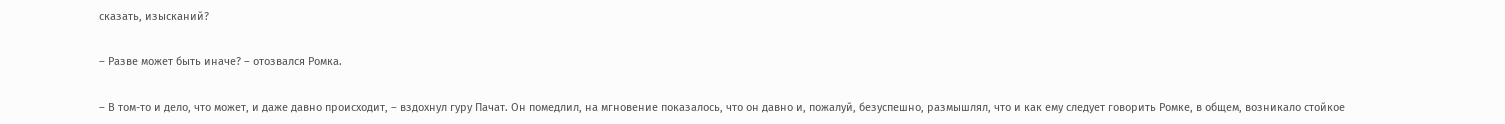сказать, изысканий?

– Разве может быть иначе? – отозвался Ромка.

– В том-то и дело, что может, и даже давно происходит, – вздохнул гуру Пачат. Он помедлил, на мгновение показалось, что он давно и, пожалуй, безуспешно, размышлял, что и как ему следует говорить Ромке, в общем, возникало стойкое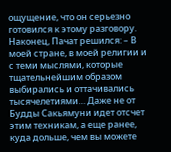ощущение, что он серьезно готовился к этому разговору. Наконец, Пачат решился: – В моей стране, в моей религии и с теми мыслями, которые тщательнейшим образом выбирались и оттачивались тысячелетиями… Даже не от Будды Сакьямуни идет отсчет этим техникам, а еще ранее, куда дольше, чем вы можете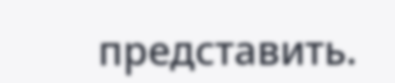представить.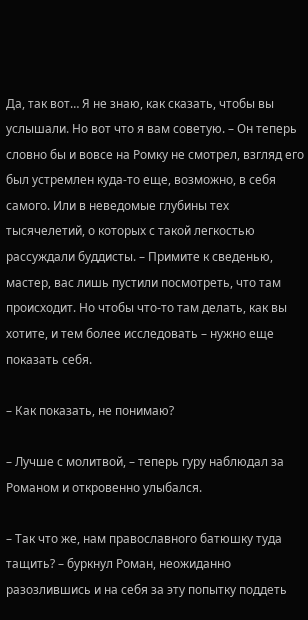Да, так вот… Я не знаю, как сказать, чтобы вы услышали. Но вот что я вам советую. – Он теперь словно бы и вовсе на Ромку не смотрел, взгляд его был устремлен куда-то еще, возможно, в себя самого. Или в неведомые глубины тех тысячелетий, о которых с такой легкостью рассуждали буддисты. – Примите к сведенью, мастер, вас лишь пустили посмотреть, что там происходит. Но чтобы что-то там делать, как вы хотите, и тем более исследовать – нужно еще показать себя.

– Как показать, не понимаю?

– Лучше с молитвой, – теперь гуру наблюдал за Романом и откровенно улыбался.

– Так что же, нам православного батюшку туда тащить? – буркнул Роман, неожиданно разозлившись и на себя за эту попытку поддеть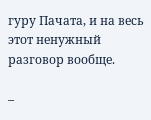гуру Пачата, и на весь этот ненужный разговор вообще.

–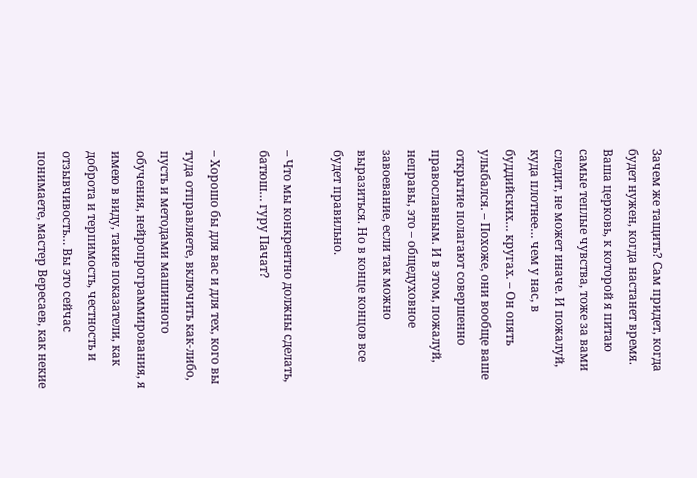Зачем же тащить? Сам придет, когда будет нужен, когда настанет время. Ваша церковь, к которой я питаю самые теплые чувства, тоже за вами следит, не может иначе. И пожалуй, куда плотнее… чем у нас, в буддийских… кругах. – Он опять улыбался. – Похоже, они вообще ваше открытие полагают совершенно православным. И в этом, пожалуй, неправы, это – общедуховное завоевание, если так можно выразиться. Но в конце концов все будет правильно.

– Что мы конкрентно должны сделать, батюш… гуру Пачат?

– Хорошо бы для вас и для тех, кого вы туда отправляете, включить как-либо, пусть и методами машинного обучения, нейропрограммирования, я имею в виду, такие показатели, как доброта и терпимость, честность и отзывчивость… Вы это сейчас понимаете, мастер Вересаев, как некие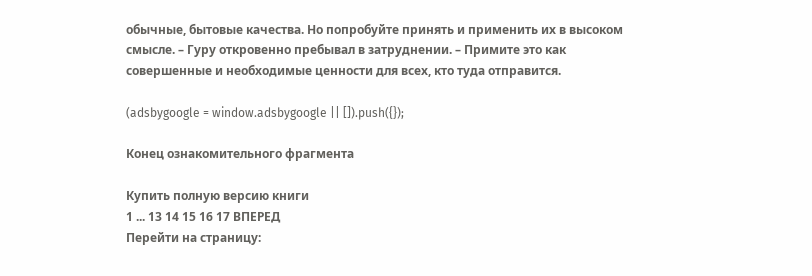обычные, бытовые качества. Но попробуйте принять и применить их в высоком смысле. – Гуру откровенно пребывал в затруднении. – Примите это как совершенные и необходимые ценности для всех, кто туда отправится.

(adsbygoogle = window.adsbygoogle || []).push({});

Конец ознакомительного фрагмента

Купить полную версию книги
1 ... 13 14 15 16 17 ВПЕРЕД
Перейти на страницу: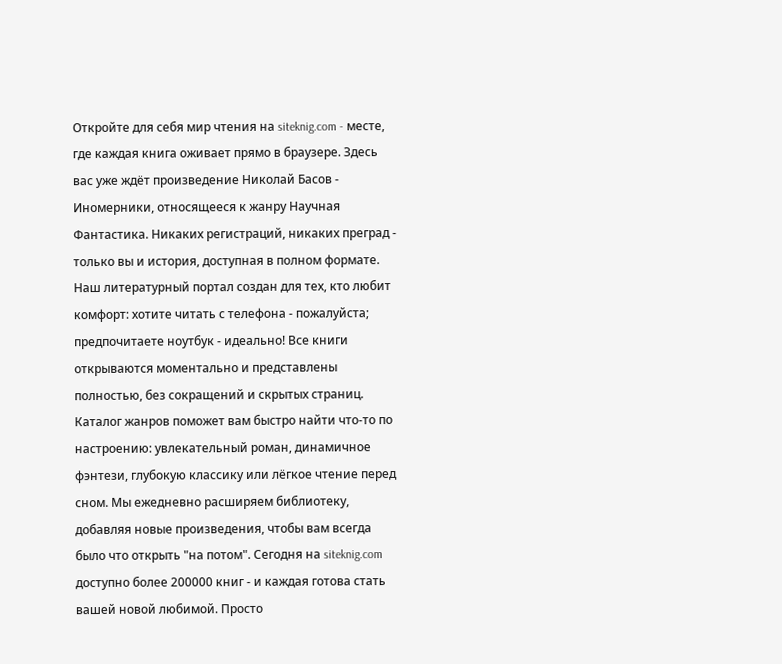Откройте для себя мир чтения на siteknig.com - месте, где каждая книга оживает прямо в браузере. Здесь вас уже ждёт произведение Николай Басов - Иномерники, относящееся к жанру Научная Фантастика. Никаких регистраций, никаких преград - только вы и история, доступная в полном формате. Наш литературный портал создан для тех, кто любит комфорт: хотите читать с телефона - пожалуйста; предпочитаете ноутбук - идеально! Все книги открываются моментально и представлены полностью, без сокращений и скрытых страниц. Каталог жанров поможет вам быстро найти что-то по настроению: увлекательный роман, динамичное фэнтези, глубокую классику или лёгкое чтение перед сном. Мы ежедневно расширяем библиотеку, добавляя новые произведения, чтобы вам всегда было что открыть "на потом". Сегодня на siteknig.com доступно более 200000 книг - и каждая готова стать вашей новой любимой. Просто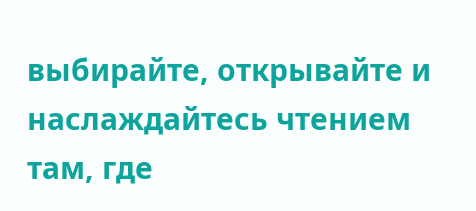выбирайте, открывайте и наслаждайтесь чтением там, где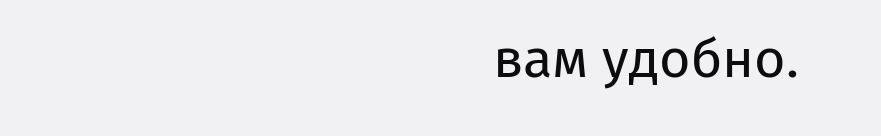вам удобно.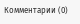Комментарии (0)